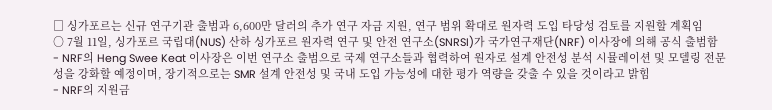□ 싱가포르는 신규 연구기관 출범과 6,600만 달러의 추가 연구 자금 지원, 연구 범위 확대로 원자력 도입 타당성 검토를 지원할 계획임
○ 7월 11일, 싱가포르 국립대(NUS) 산하 싱가포르 원자력 연구 및 안전 연구소(SNRSI)가 국가연구재단(NRF) 이사장에 의해 공식 출범함
- NRF의 Heng Swee Keat 이사장은 이번 연구소 출범으로 국제 연구소들과 협력하여 원자로 설계 안전성 분석 시뮬레이션 및 모델링 전문성을 강화할 예정이며, 장기적으로는 SMR 설계 안전성 및 국내 도입 가능성에 대한 평가 역량을 갖출 수 있을 것이라고 밝힘
- NRF의 지원금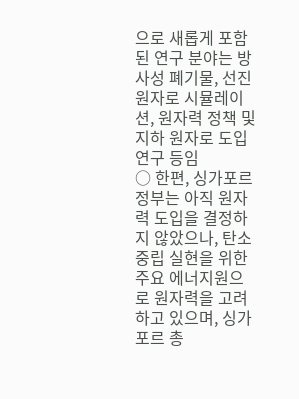으로 새롭게 포함된 연구 분야는 방사성 폐기물, 선진 원자로 시뮬레이션, 원자력 정책 및 지하 원자로 도입 연구 등임
○ 한편, 싱가포르 정부는 아직 원자력 도입을 결정하지 않았으나, 탄소중립 실현을 위한 주요 에너지원으로 원자력을 고려하고 있으며, 싱가포르 총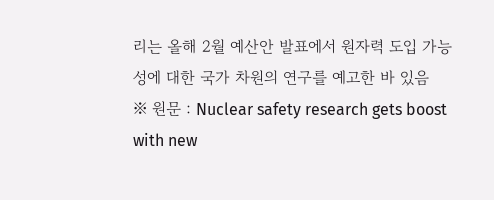리는 올해 2월 예산안 발표에서 원자력 도입 가능성에 대한 국가 차원의 연구를 예고한 바 있음
※ 원문 : Nuclear safety research gets boost with new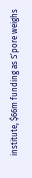institute, $66m funding as S’pore weighs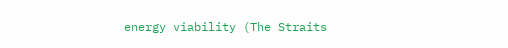energy viability (The Straits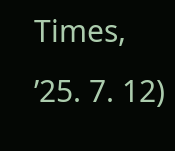Times, ’25. 7. 12)